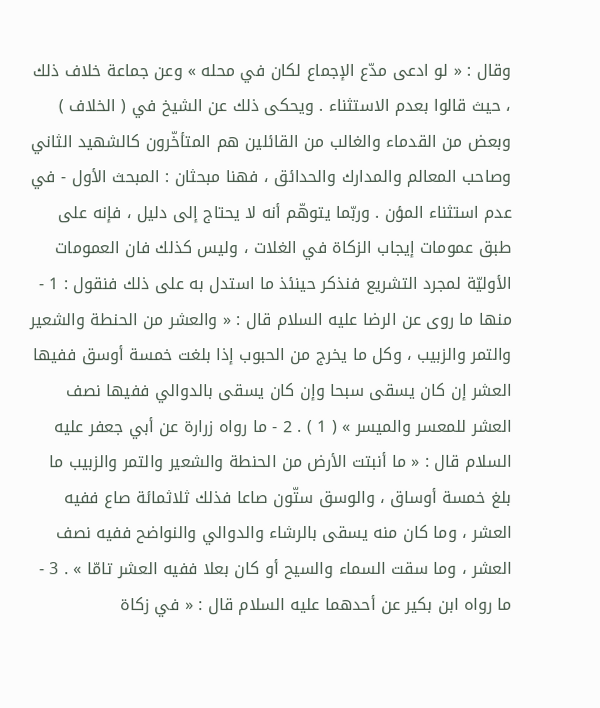وقال : « لو ادعى مدّع الإجماع لكان في محله » وعن جماعة خلاف ذلك ، حيث قالوا بعدم الاستثناء . ويحكى ذلك عن الشيخ في ( الخلاف ) وبعض من القدماء والغالب من القائلين هم المتأخّرون كالشهيد الثاني وصاحب المعالم والمدارك والحدائق ، فهنا مبحثان : المبحث الأول - في عدم استثناء المؤن . وربّما يتوهّم أنه لا يحتاج إلى دليل ، فإنه على طبق عمومات إيجاب الزكاة في الغلات ، وليس كذلك فان العمومات الأوليّة لمجرد التشريع فنذكر حينئذ ما استدل به على ذلك فنقول : 1 - منها ما روى عن الرضا عليه السلام قال : « والعشر من الحنطة والشعير والتمر والزبيب ، وكل ما يخرج من الحبوب إذا بلغت خمسة أوسق ففيها العشر إن كان يسقى سبحا وإن كان يسقى بالدوالي ففيها نصف العشر للمعسر والميسر » ( 1 ) . 2 - ما رواه زرارة عن أبي جعفر عليه السلام قال : « ما أنبتت الأرض من الحنطة والشعير والتمر والزبيب ما بلغ خمسة أوساق ، والوسق ستّون صاعا فذلك ثلاثمائة صاع ففيه العشر ، وما كان منه يسقى بالرشاء والدوالي والنواضح ففيه نصف العشر ، وما سقت السماء والسيح أو كان بعلا ففيه العشر تامّا » . 3 - ما رواه ابن بكير عن أحدهما عليه السلام قال : « في زكاة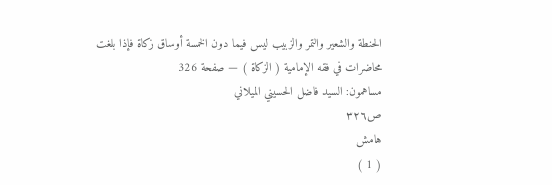الحنطة والشعير والتمر والزبيب ليس فيما دون الخمسة أوساق زكاة فإذا بلغت
محاضرات في فقه الإمامية ( الزكاة ) — صفحة 326
مساهمون: السيد فاضل الحسيني الميلاني
ص٣٢٦
هامش
( 1 )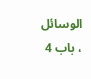الوسائل ، باب 4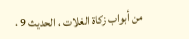من أبواب زكاة الغلات ، الحديث 9 .